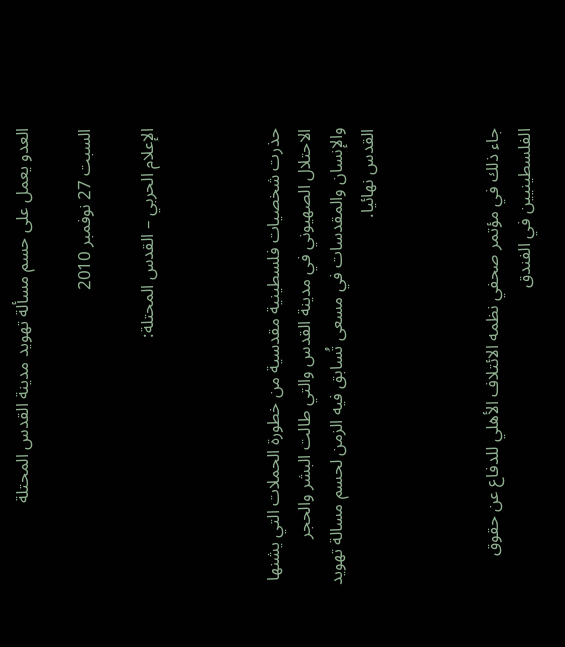العدو يعمل على حسم مسألة تهويد مدينة القدس المحتلة

السبت 27 نوفمبر 2010

الإعلام الحربي – القدس المحتلة:



حذرت شخصيات فلسطينية مقدسية من خطورة الحملات التي يشنها الاحتلال الصهيوني في مدينة القدس والتي طالت البشر والحجر والإنسان والمقدسات في مسعى تُسابق فيه الزمن لحسم مسالة تهويد القدس نهائيا.



جاء ذلك في مؤتمر صحفي نظمه الائتلاف الأهلي للدفاع عن حقوق الفلسطينيين في الفندق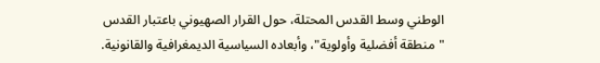الوطني وسط القدس المحتلة، حول القرار الصهيوني باعتبار القدس "منطقة أفضلية وأولوية"، وأبعاده السياسية الديمغرافية والقانونية.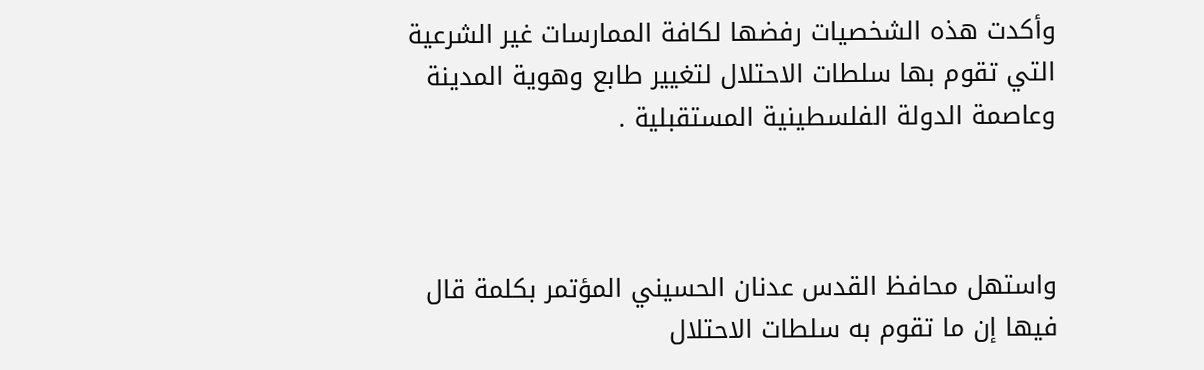وأكدت هذه الشخصيات رفضها لكافة الممارسات غير الشرعية التي تقوم بها سلطات الاحتلال لتغيير طابع وهوية المدينة وعاصمة الدولة الفلسطينية المستقبلية .



واستهل محافظ القدس عدنان الحسيني المؤتمر بكلمة قال فيها إن ما تقوم به سلطات الاحتلال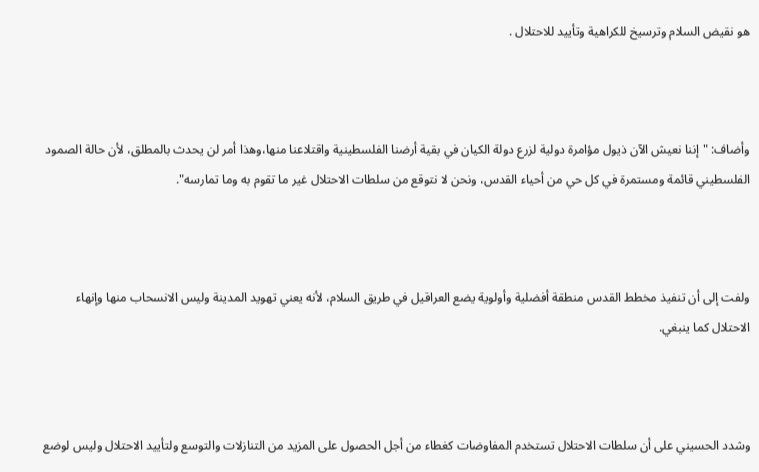هو نقيض السلام وترسيخ للكراهية وتأييد للاحتلال .



وأضاف: "إننا نعيش الآن ذيول مؤامرة دولية لزرع دولة الكيان في بقية أرضنا الفلسطينية واقتلاعنا منها،وهذا أمر لن يحدث بالمطلق، لأن حالة الصمود الفلسطيني قائمة ومستمرة في كل حي من أحياء القدس، ونحن لا نتوقع من سلطات الاحتلال غير ما تقوم به وما تمارسه".



ولفت إلى أن تنفيذ مخطط القدس منطقة أفضلية وأولوية يضع العراقيل في طريق السلام، لأنه يعني تهويد المدينة وليس الانسحاب منها وإنهاء الاحتلال كما ينبغي.



وشدد الحسيني على أن سلطات الاحتلال تستخدم المفاوضات كغطاء من أجل الحصول على المزيد من التنازلات والتوسع ولتأييد الاحتلال وليس لوضع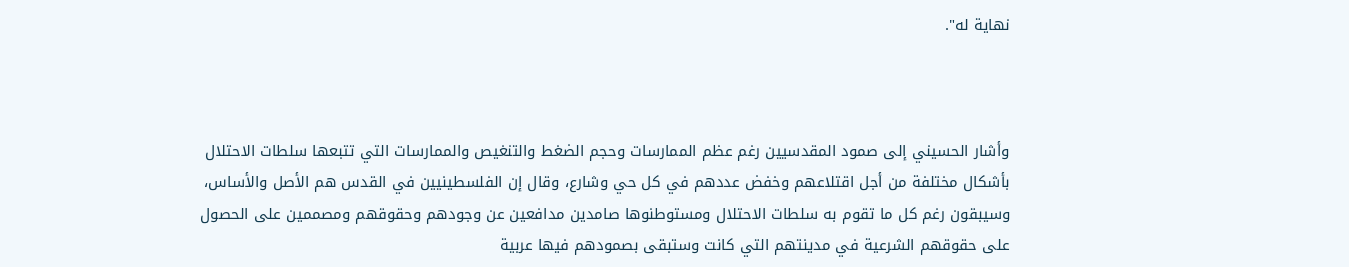نهاية له".



وأشار الحسيني إلى صمود المقدسيين رغم عظم الممارسات وحجم الضغط والتنغيص والممارسات التي تتبعها سلطات الاحتلال بأشكال مختلفة من أجل اقتلاعهم وخفض عددهم في كل حي وشارع، وقال إن الفلسطينيين في القدس هم الأصل والأساس، وسيبقون رغم كل ما تقوم به سلطات الاحتلال ومستوطنوها صامدين مدافعين عن وجودهم وحقوقهم ومصممين على الحصول على حقوقهم الشرعية في مدينتهم التي كانت وستبقى بصمودهم فيها عربية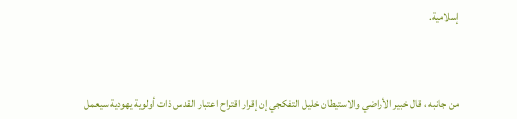إسلامية.



من جانبه ، قال خبير الأراضي والاستيطان خليل التفكجي إن إقرار اقتراح اعتبار القدس ذات أولوية يهودية سيعمل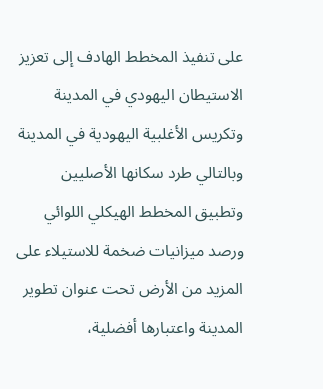على تنفيذ المخطط الهادف إلى تعزيز الاستيطان اليهودي في المدينة وتكريس الأغلبية اليهودية في المدينة وبالتالي طرد سكانها الأصليين وتطبيق المخطط الهيكلي اللوائي ورصد ميزانيات ضخمة للاستيلاء على المزيد من الأرض تحت عنوان تطوير المدينة واعتبارها أفضلية،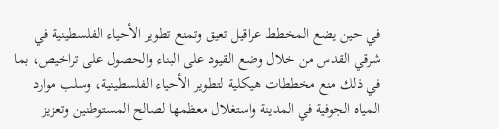في حين يضع المخطط عراقيل تعيق وتمنع تطوير الأحياء الفلسطينية في شرقي القدس من خلال وضع القيود على البناء والحصول على تراخيص، بما في ذلك منع مخططات هيكلية لتطوير الأحياء الفلسطينية، وسلب موارد المياه الجوفية في المدينة واستغلال معظمها لصالح المستوطنين وتعزيز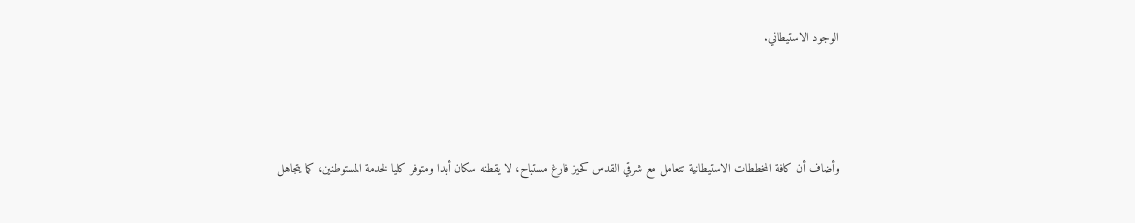الوجود الاستيطاني.



وأضاف أن كافة المخططات الاستيطانية تتعامل مع شرقي القدس كحيز فارغ مستباح، لا يقطنه سكان أبدا ومتوفر كليا لخدمة المستوطنين، كما يتجاهل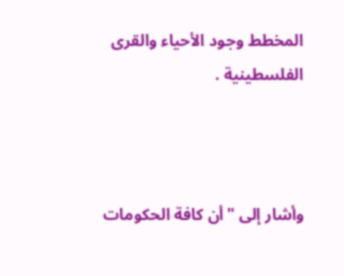المخطط وجود الأحياء والقرى الفلسطينية .



وأشار إلى "أن كافة الحكومات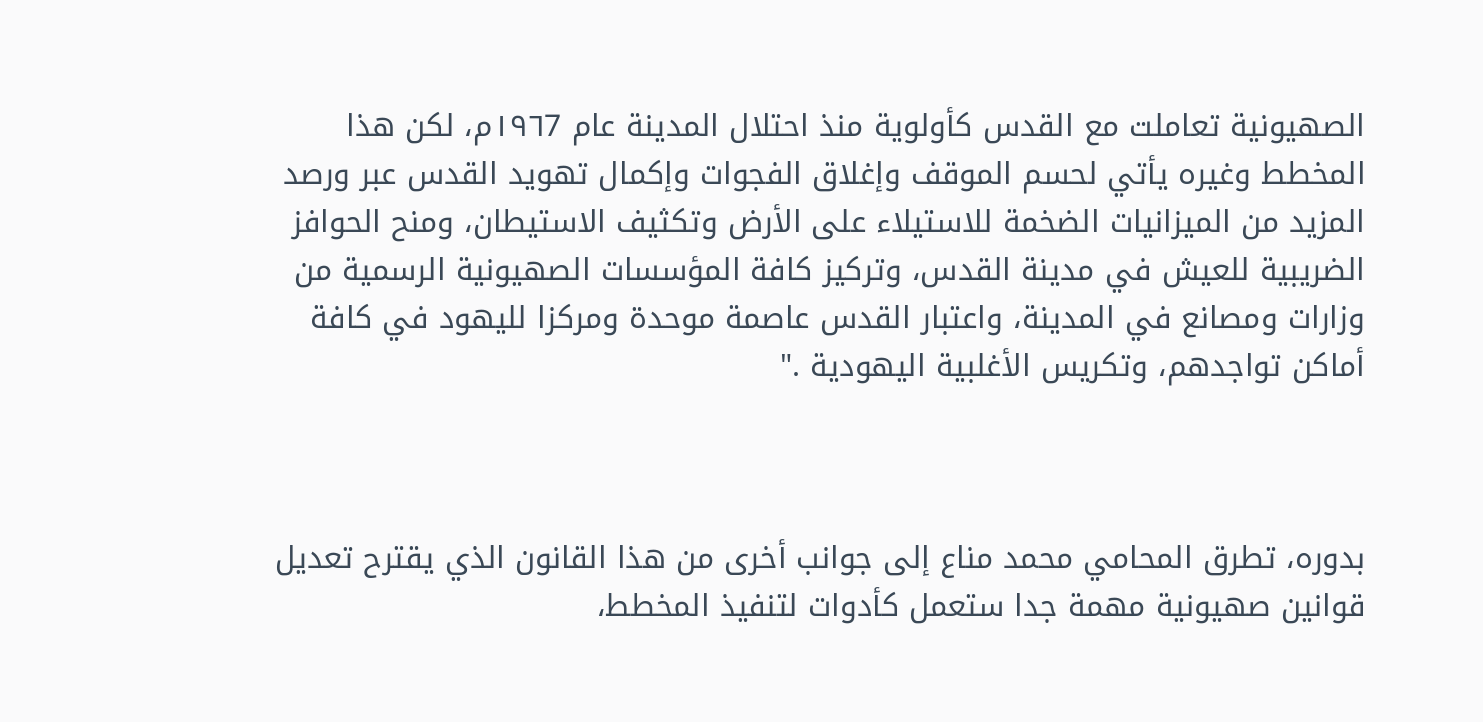الصهيونية تعاملت مع القدس كأولوية منذ احتلال المدينة عام ١٩٦7م، لكن هذا المخطط وغيره يأتي لحسم الموقف وإغلاق الفجوات وإكمال تهويد القدس عبر ورصد المزيد من الميزانيات الضخمة للاستيلاء على الأرض وتكثيف الاستيطان، ومنح الحوافز الضريبية للعيش في مدينة القدس، وتركيز كافة المؤسسات الصهيونية الرسمية من وزارات ومصانع في المدينة، واعتبار القدس عاصمة موحدة ومركزا لليهود في كافة أماكن تواجدهم، وتكريس الأغلبية اليهودية ."



بدوره، تطرق المحامي محمد مناع إلى جوانب أخرى من هذا القانون الذي يقترح تعديل قوانين صهيونية مهمة جدا ستعمل كأدوات لتنفيذ المخطط،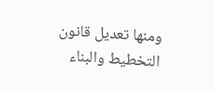ومنها تعديل قانون التخطيط والبناء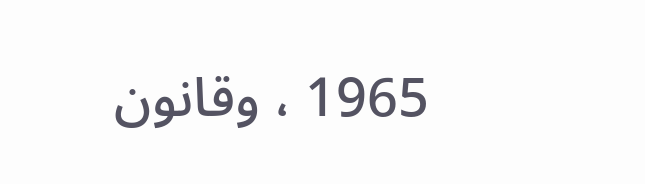1965 ، وقانون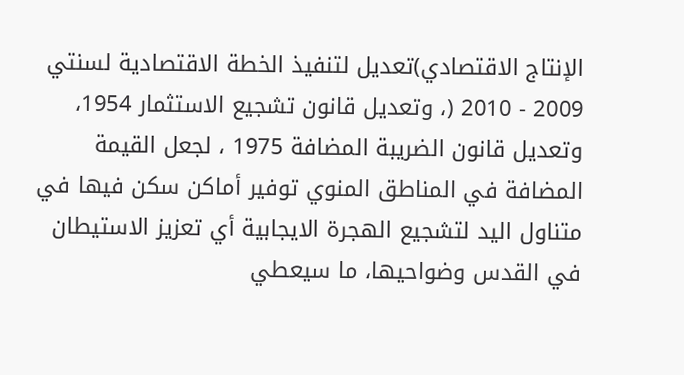الإنتاج الاقتصادي)تعديل لتنفيذ الخطة الاقتصادية لسنتي 2009 - 2010 (، وتعديل قانون تشجيع الاستثمار 1954، وتعديل قانون الضريبة المضافة 1975 ، لجعل القيمة المضافة في المناطق المنوي توفير أماكن سكن فيها في متناول اليد لتشجيع الهجرة الايجابية أي تعزيز الاستيطان في القدس وضواحيها، ما سيعطي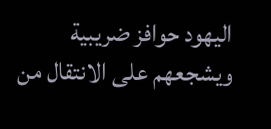اليهود حوافز ضريبية ويشجعهم على الانتقال من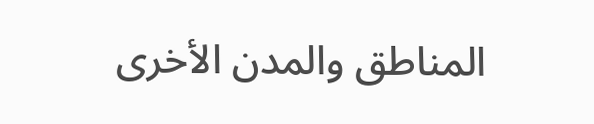المناطق والمدن الأخرى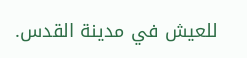للعيش في مدينة القدس.